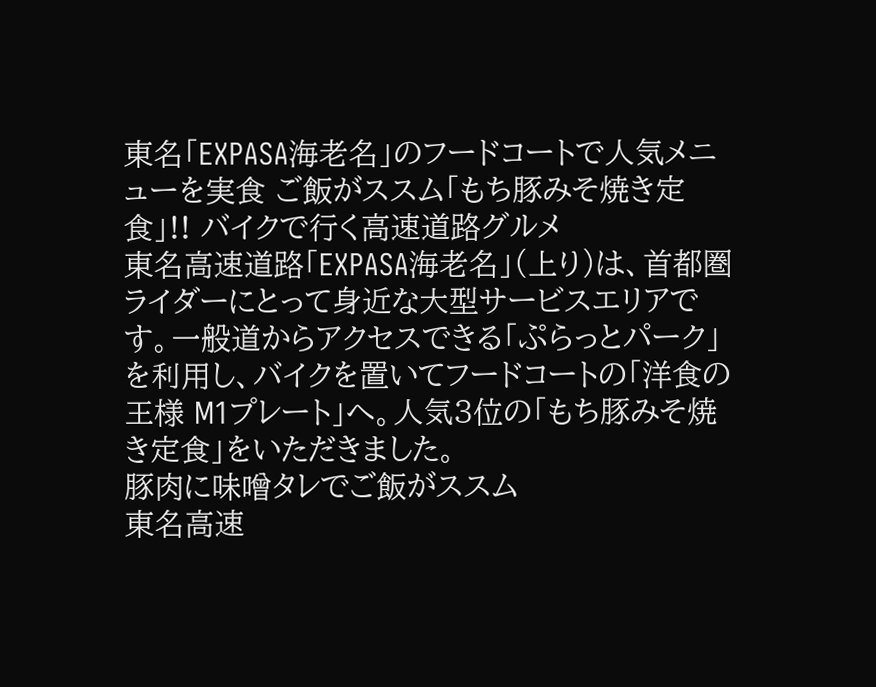東名「EXPASA海老名」のフードコートで人気メニューを実食 ご飯がススム「もち豚みそ焼き定食」!! バイクで行く高速道路グルメ
東名高速道路「EXPASA海老名」(上り)は、首都圏ライダーにとって身近な大型サービスエリアです。一般道からアクセスできる「ぷらっとパーク」を利用し、バイクを置いてフードコートの「洋食の王様 M1プレート」へ。人気3位の「もち豚みそ焼き定食」をいただきました。
豚肉に味噌タレでご飯がススム
東名高速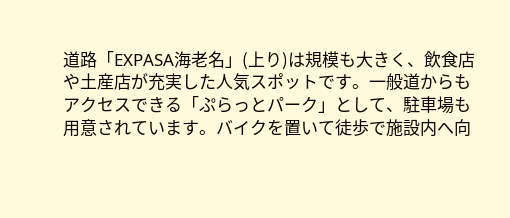道路「EXPASA海老名」(上り)は規模も大きく、飲食店や土産店が充実した人気スポットです。一般道からもアクセスできる「ぷらっとパーク」として、駐車場も用意されています。バイクを置いて徒歩で施設内へ向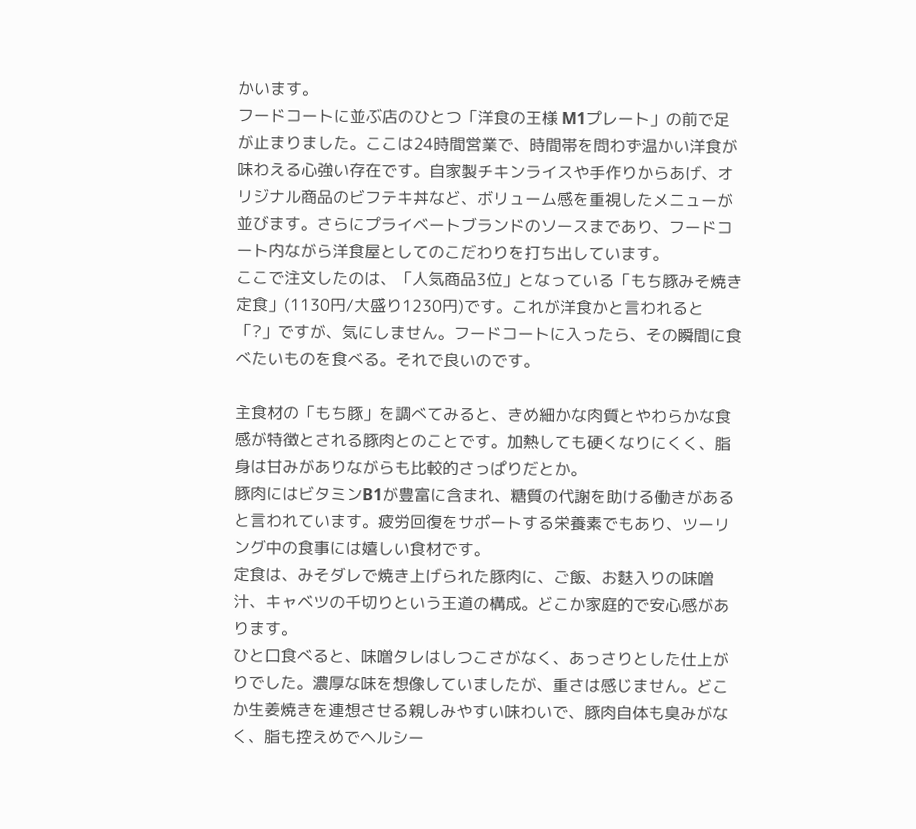かいます。
フードコートに並ぶ店のひとつ「洋食の王様 M1プレート」の前で足が止まりました。ここは24時間営業で、時間帯を問わず温かい洋食が味わえる心強い存在です。自家製チキンライスや手作りからあげ、オリジナル商品のビフテキ丼など、ボリューム感を重視したメニューが並びます。さらにプライベートブランドのソースまであり、フードコート内ながら洋食屋としてのこだわりを打ち出しています。
ここで注文したのは、「人気商品3位」となっている「もち豚みそ焼き定食」(1130円/大盛り1230円)です。これが洋食かと言われると「?」ですが、気にしません。フードコートに入ったら、その瞬間に食べたいものを食べる。それで良いのです。

主食材の「もち豚」を調べてみると、きめ細かな肉質とやわらかな食感が特徴とされる豚肉とのことです。加熱しても硬くなりにくく、脂身は甘みがありながらも比較的さっぱりだとか。
豚肉にはビタミンB1が豊富に含まれ、糖質の代謝を助ける働きがあると言われています。疲労回復をサポートする栄養素でもあり、ツーリング中の食事には嬉しい食材です。
定食は、みそダレで焼き上げられた豚肉に、ご飯、お麩入りの味噌汁、キャベツの千切りという王道の構成。どこか家庭的で安心感があります。
ひと口食べると、味噌タレはしつこさがなく、あっさりとした仕上がりでした。濃厚な味を想像していましたが、重さは感じません。どこか生姜焼きを連想させる親しみやすい味わいで、豚肉自体も臭みがなく、脂も控えめでヘルシー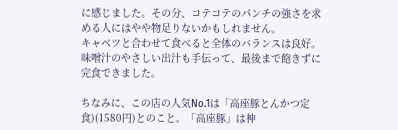に感じました。その分、コテコテのパンチの強さを求める人にはやや物足りないかもしれません。
キャベツと合わせて食べると全体のバランスは良好。味噌汁のやさしい出汁も手伝って、最後まで飽きずに完食できました。

ちなみに、この店の人気No.1は「高座豚とんかつ定食)(1580円)とのこと。「高座豚」は神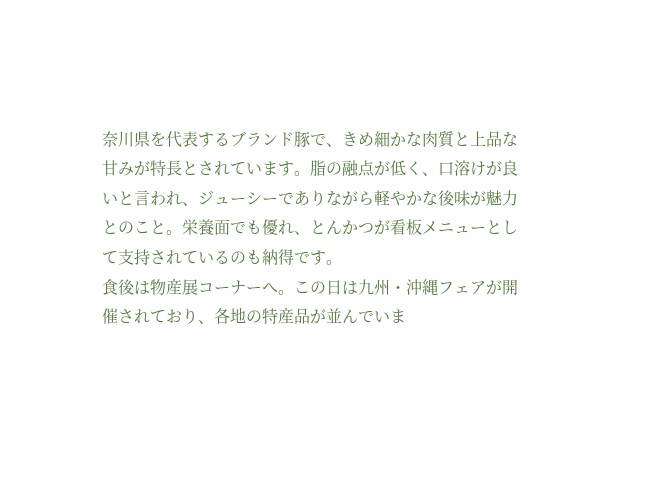奈川県を代表するブランド豚で、きめ細かな肉質と上品な甘みが特長とされています。脂の融点が低く、口溶けが良いと言われ、ジューシーでありながら軽やかな後味が魅力とのこと。栄養面でも優れ、とんかつが看板メニューとして支持されているのも納得です。
食後は物産展コーナーへ。この日は九州・沖縄フェアが開催されており、各地の特産品が並んでいま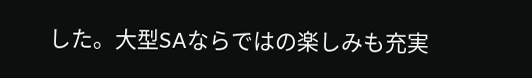した。大型SAならではの楽しみも充実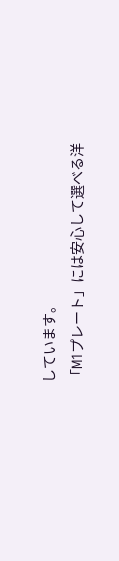しています。
「M1プレート」には安心して選べる洋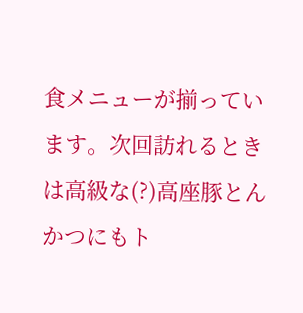食メニューが揃っています。次回訪れるときは高級な(?)高座豚とんかつにもト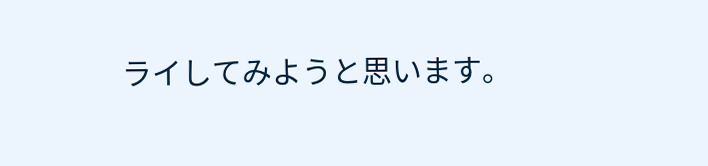ライしてみようと思います。